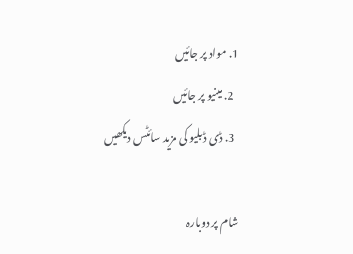1. مواد پر جائیں
  2. مینیو پر جائیں
  3. ڈی ڈبلیو کی مزید سائٹس دیکھیں

شام پر دوبارہ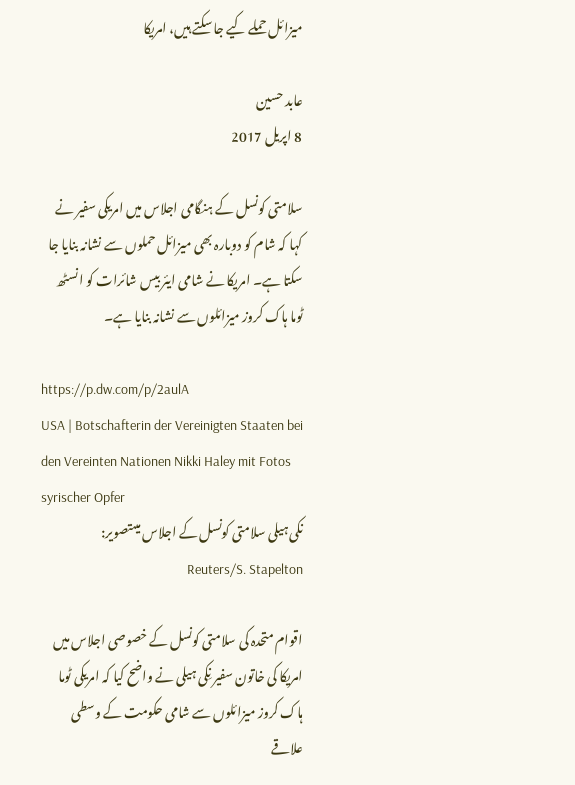میزائل حملے کیے جا سکتے ہیں، امریکا

عابد حسین
8 اپریل 2017

سلامتی کونسل کے ہنگامی اجلاس میں امریکی سفیر نے کہا کہ شام کو دوبارہ بھی میزائل حملوں سے نشانہ بنایا جا سکتا ہے۔ امریکا نے شامی ایئر بیس شائرات کو انسٹھ ٹوما ہاک کروز میزائلوں سے نشانہ بنایا ہے۔

https://p.dw.com/p/2aulA
USA | Botschafterin der Vereinigten Staaten bei den Vereinten Nationen Nikki Haley mit Fotos syrischer Opfer
نکی ہیلی سلامتی کونسل کے اجلاس میںتصویر: Reuters/S. Stapelton

اقوام متحدہ کی سلامتی کونسل کے خصوصی اجلاس میں امریکا کی خاتون سفیر نِکی ہیلی نے واضح کیا کہ امریکی ٹوما ہاک کروز میزائلوں سے شامی حکومت کے وسطی علاقے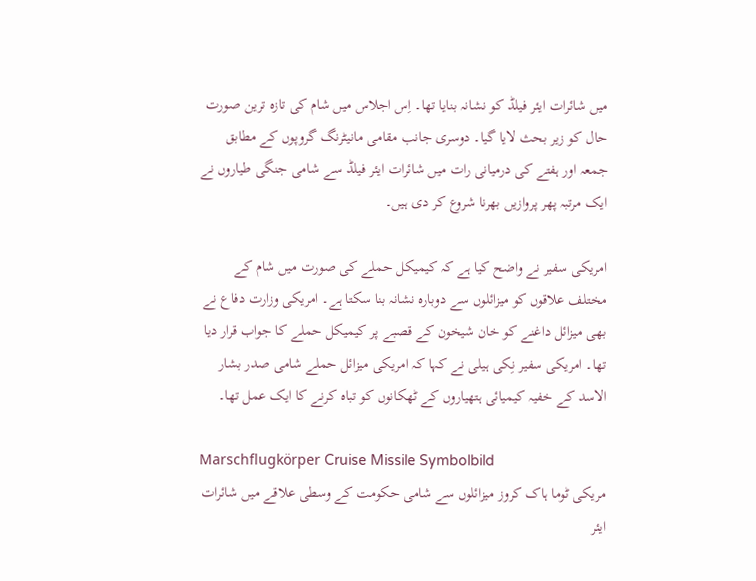میں شائرات ایئر فیلڈ کو نشانہ بنایا تھا۔ اِس اجلاس میں شام کی تازہ ترین صورت حال کو زیر بحث لایا گیا۔ دوسری جانب مقامی مانیٹرنگ گروپوں کے مطابق جمعہ اور ہفتے کی درمیانی رات میں شائرات ایئر فیلڈ سے شامی جنگی طیاروں نے ایک مرتبہ پھر پروازیں بھرنا شروع کر دی ہیں۔

امریکی سفیر نے واضح کیا ہے کہ کیمیکل حملے کی صورت میں شام کے مختلف علاقوں کو میزائلوں سے دوبارہ نشانہ بنا سکتا ہے۔ امریکی وزارت دفاع نے بھی میزائل داغنے کو خان شیخون کے قصبے پر کیمیکل حملے کا جواب قرار دیا تھا۔ امریکی سفیر نِکی ہیلی نے کہا کہ امریکی میزائل حملے شامی صدر بشار الاسد کے خفیہ کیمیائی ہتھیاروں کے ٹھکانوں کو تباہ کرنے کا ایک عمل تھا۔

Marschflugkörper Cruise Missile Symbolbild
مریکی ٹوما ہاک کروز میزائلوں سے شامی حکومت کے وسطی علاقے میں شائرات ایئر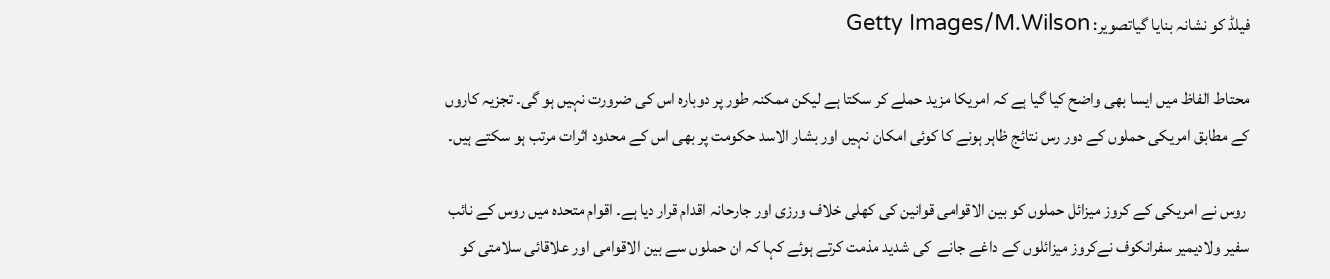فیلڈ کو نشانہ بنایا گیاتصویر: Getty Images/M.Wilson

محتاط الفاظ میں ایسا بھی واضح کیا گیا ہے کہ امریکا مزید حملے کر سکتا ہے لیکن ممکنہ طور پر دوبارہ اس کی ضرورت نہیں ہو گی۔ تجزیہ کاروں کے مطابق امریکی حملوں کے دور رس نتائج ظاہر ہونے کا کوئی امکان نہیں اور بشار الاسد حکومت پر بھی اس کے محدود اثرات مرتب ہو سکتے ہیں۔

 روس نے امریکی کے کروز میزائل حملوں کو بین الاقوامی قوانین کی کھلی خلاف ورزی اور جارحانہ اقدام قرار دیا ہے۔ اقوام متحدہ میں روس کے نائب سفیر ولادیمیر سفرانکوف نےکروز میزائلوں کے داغے جانے  کی شدید مذمت کرتے ہوئے کہا کہ ان حملوں سے بین الاقوامی اور علاقائی سلامتی کو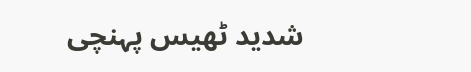شدید ٹھیس پہنچی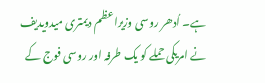ہے۔ اُدھر روسی وزیراعظم دیمتری میدویدیف نے امریکی حملے کو یک طرفہ اور روسی فوج کے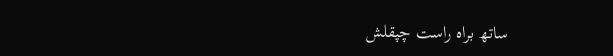ساتھ براہ راست چپقلش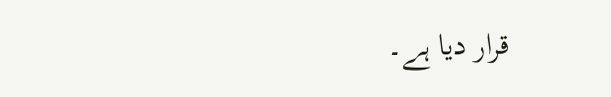قرار دیا ہے۔